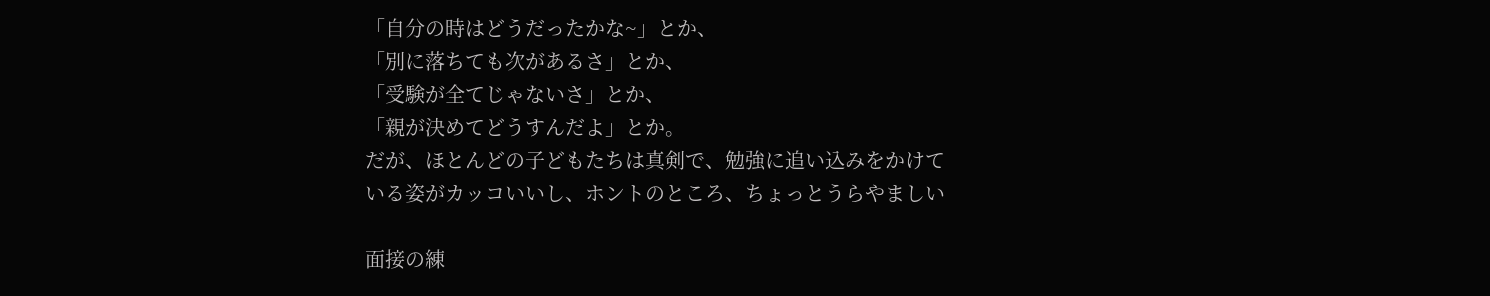「自分の時はどうだったかな~」とか、
「別に落ちても次があるさ」とか、
「受験が全てじゃないさ」とか、
「親が決めてどうすんだよ」とか。
だが、ほとんどの子どもたちは真剣で、勉強に追い込みをかけている姿がカッコいいし、ホントのところ、ちょっとうらやましい

面接の練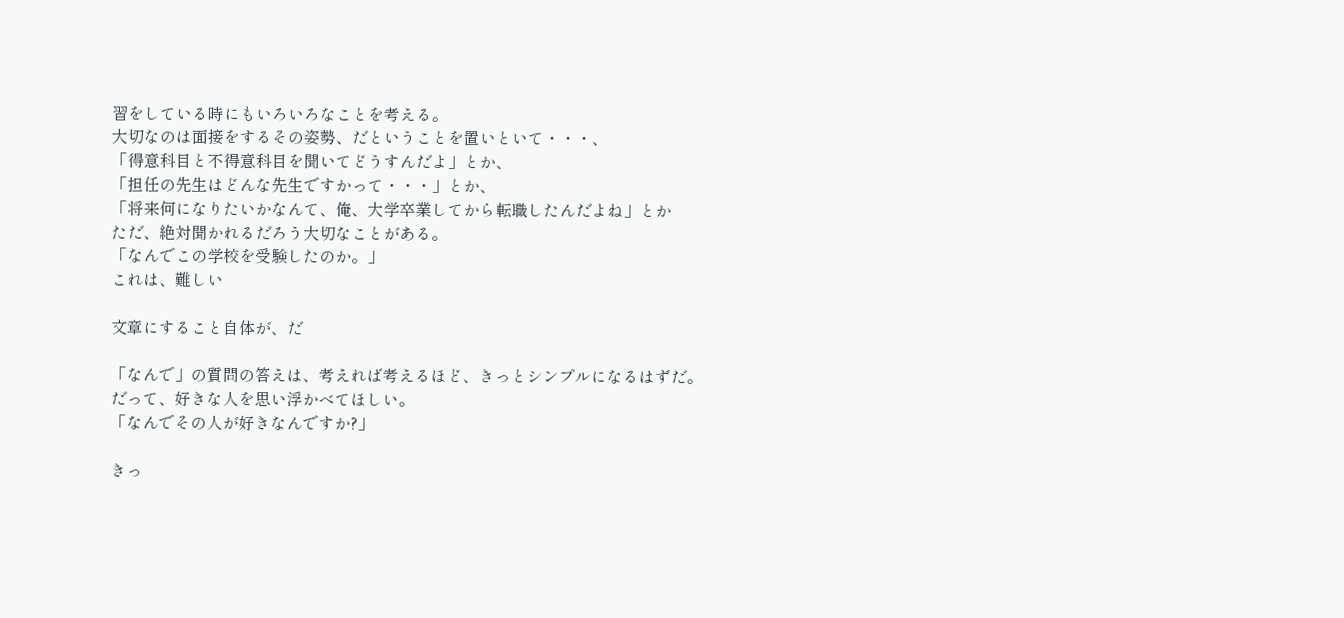習をしている時にもいろいろなことを考える。
大切なのは面接をするその姿勢、だということを置いといて・・・、
「得意科目と不得意科目を聞いてどうすんだよ」とか、
「担任の先生はどんな先生ですかって・・・」とか、
「将来何になりたいかなんて、俺、大学卒業してから転職したんだよね」とか
ただ、絶対聞かれるだろう大切なことがある。
「なんでこの学校を受験したのか。」
これは、難しい

文章にすること自体が、だ

「なんで」の質問の答えは、考えれば考えるほど、きっとシンプルになるはずだ。
だって、好きな人を思い浮かべてほしい。
「なんでその人が好きなんですか?」

きっ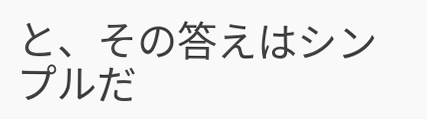と、その答えはシンプルだ